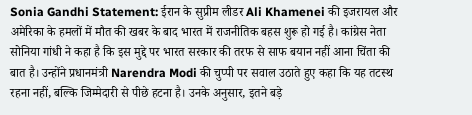Sonia Gandhi Statement: ईरान के सुप्रीम लीडर Ali Khamenei की इजरायल और अमेरिका के हमलों में मौत की खबर के बाद भारत में राजनीतिक बहस शुरू हो गई है। कांग्रेस नेता सोनिया गांधी ने कहा है कि इस मुद्दे पर भारत सरकार की तरफ से साफ बयान नहीं आना चिंता की बात है। उन्होंने प्रधानमंत्री Narendra Modi की चुप्पी पर सवाल उठाते हुए कहा कि यह तटस्थ रहना नहीं, बल्कि जिम्मेदारी से पीछे हटना है। उनके अनुसार, इतने बड़े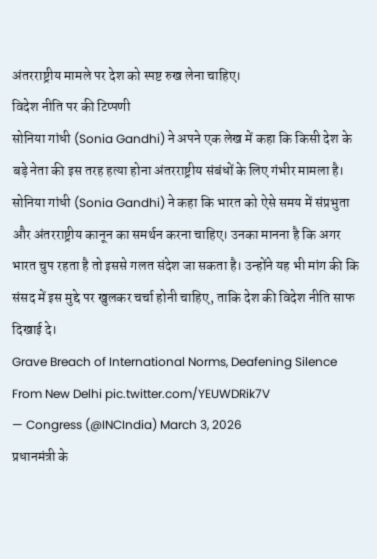अंतरराष्ट्रीय मामले पर देश को स्पष्ट रुख लेना चाहिए।
विदेश नीति पर की टिप्पणी
सोनिया गांधी (Sonia Gandhi) ने अपने एक लेख में कहा कि किसी देश के बड़े नेता की इस तरह हत्या होना अंतरराष्ट्रीय संबंधों के लिए गंभीर मामला है। सोनिया गांधी (Sonia Gandhi) ने कहा कि भारत को ऐसे समय में संप्रभुता और अंतरराष्ट्रीय कानून का समर्थन करना चाहिए। उनका मानना है कि अगर भारत चुप रहता है तो इससे गलत संदेश जा सकता है। उन्होंने यह भी मांग की कि संसद में इस मुद्दे पर खुलकर चर्चा होनी चाहिए, ताकि देश की विदेश नीति साफ दिखाई दे।
Grave Breach of International Norms, Deafening Silence From New Delhi pic.twitter.com/YEUWDRik7V
— Congress (@INCIndia) March 3, 2026
प्रधानमंत्री के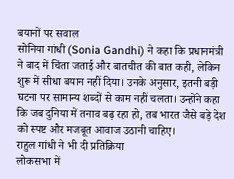बयानों पर सवाल
सोनिया गांधी (Sonia Gandhi) ने कहा कि प्रधानमंत्री ने बाद में चिंता जताई और बातचीत की बात कही, लेकिन शुरू में सीधा बयान नहीं दिया। उनके अनुसार, इतनी बड़ी घटना पर सामान्य शब्दों से काम नहीं चलता। उन्होंने कहा कि जब दुनिया में तनाव बढ़ रहा हो, तब भारत जैसे बड़े देश को स्पष्ट और मजबूत आवाज उठानी चाहिए।
राहुल गांधी ने भी दी प्रतिक्रिया
लोकसभा में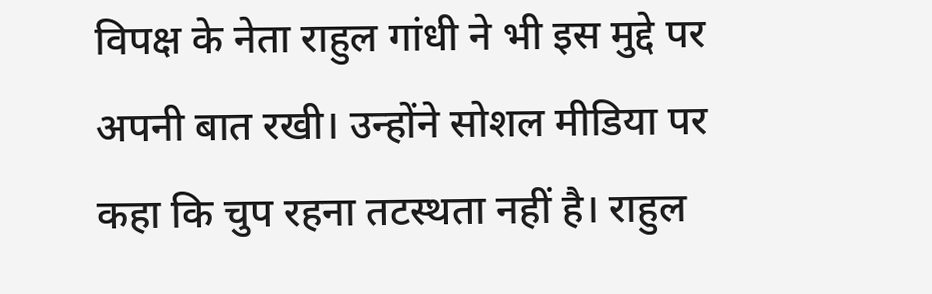विपक्ष के नेता राहुल गांधी ने भी इस मुद्दे पर अपनी बात रखी। उन्होंने सोशल मीडिया पर कहा कि चुप रहना तटस्थता नहीं है। राहुल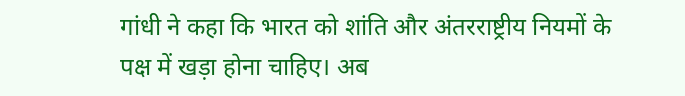गांधी ने कहा कि भारत को शांति और अंतरराष्ट्रीय नियमों के पक्ष में खड़ा होना चाहिए। अब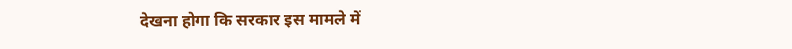देखना होगा कि सरकार इस मामले में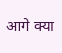आगे क्या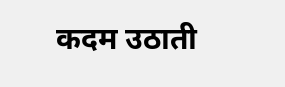कदम उठाती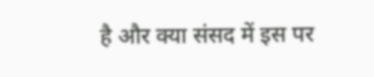है और क्या संसद में इस पर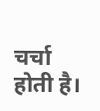चर्चा होती है।